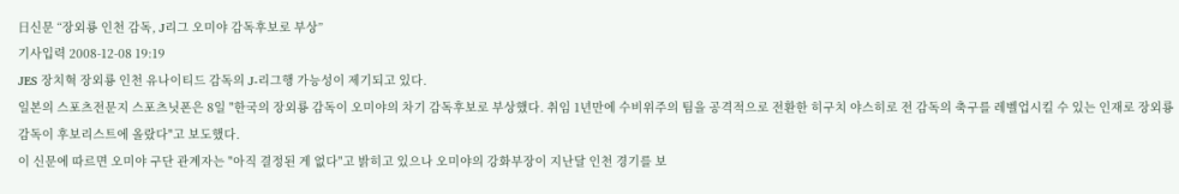日신문 “장외룡 인천 감독, J리그 오미야 감독후보로 부상”
기사입력 2008-12-08 19:19
JES 장치혁 장외룡 인천 유나이티드 감독의 J-리그행 가능성이 제기되고 있다.
일본의 스포츠전문지 스포츠닛폰은 8일 "한국의 장외룡 감독이 오미야의 차기 감독후보로 부상했다. 취임 1년만에 수비위주의 팀을 공격적으로 전환한 히구치 야스히로 전 감독의 축구를 레벨업시킬 수 있는 인재로 장외룡 감독이 후보리스트에 올랐다"고 보도했다.
이 신문에 따르면 오미야 구단 관계자는 "아직 결정된 게 없다"고 밝히고 있으나 오미야의 강화부장이 지난달 인천 경기를 보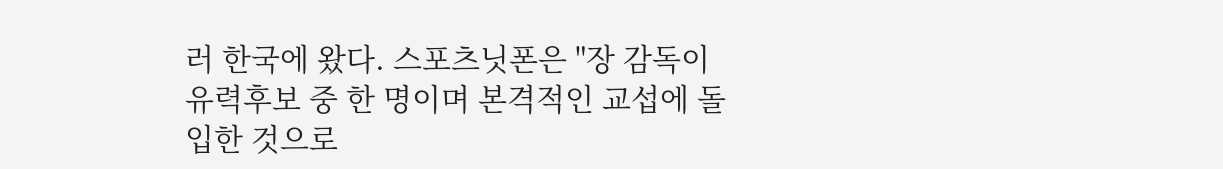러 한국에 왔다. 스포츠닛폰은 "장 감독이 유력후보 중 한 명이며 본격적인 교섭에 돌입한 것으로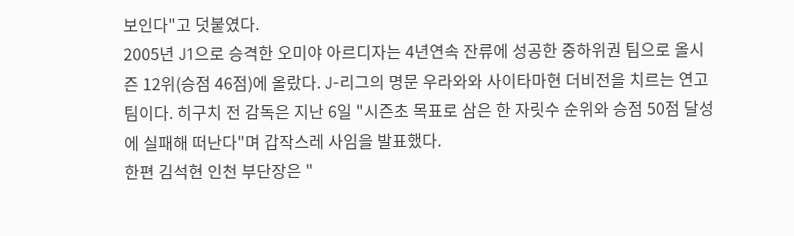보인다"고 덧붙였다.
2005년 J1으로 승격한 오미야 아르디자는 4년연속 잔류에 성공한 중하위권 팀으로 올시즌 12위(승점 46점)에 올랐다. J-리그의 명문 우라와와 사이타마현 더비전을 치르는 연고팀이다. 히구치 전 감독은 지난 6일 "시즌초 목표로 삼은 한 자릿수 순위와 승점 50점 달성에 실패해 떠난다"며 갑작스레 사임을 발표했다.
한편 김석현 인천 부단장은 "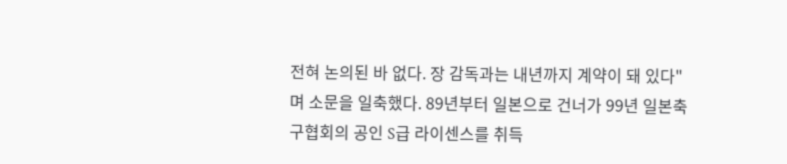전혀 논의된 바 없다. 장 감독과는 내년까지 계약이 돼 있다"며 소문을 일축했다. 89년부터 일본으로 건너가 99년 일본축구협회의 공인 S급 라이센스를 취득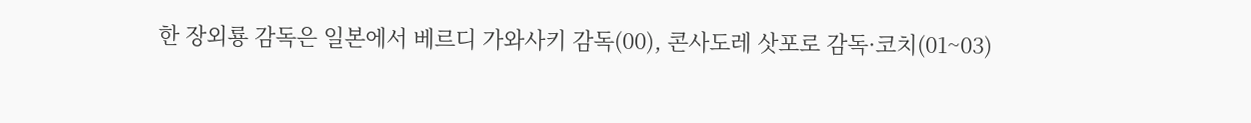한 장외룡 감독은 일본에서 베르디 가와사키 감독(00), 콘사도레 삿포로 감독·코치(01~03)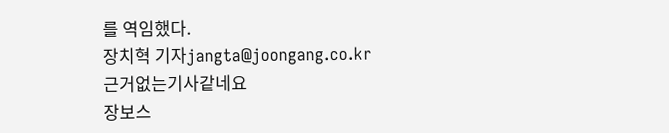를 역임했다.
장치혁 기자jangta@joongang.co.kr
근거없는기사같네요
장보스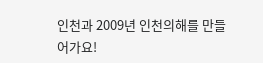인천과 2009년 인천의해를 만들어가요!